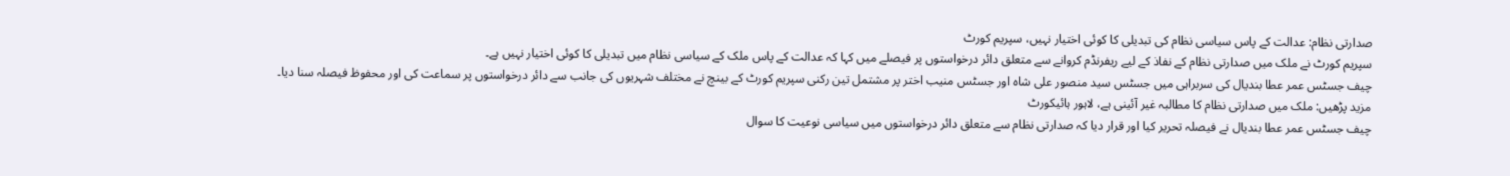صدارتی نظام: عدالت کے پاس سیاسی نظام کی تبدیلی کا کوئی اختیار نہیں، سپریم کورٹ
سپریم کورٹ نے ملک میں صدارتی نظام کے نفاذ کے لیے ریفرنڈم کروانے سے متعلق دائر درخواستوں پر فیصلے میں کہا کہ عدالت کے پاس ملک کے سیاسی نظام میں تبدیلی کا کوئی اختیار نہیں ہے۔
چیف جسٹس عمر عطا بندیال کی سربراہی میں جسٹس سید منصور علی شاہ اور جسٹس منیب اختر پر مشتمل تین رکنی سپریم کورٹ کے بینچ نے مختلف شہریوں کی جانب سے دائر درخواستوں پر سماعت کی اور محفوظ فیصلہ سنا دیا۔
مزید پڑھیں: ملک میں صدارتی نظام کا مطالبہ غیر آئینی ہے، لاہور ہائیکورٹ
چیف جسٹس عمر عطا بندیال نے فیصلہ تحریر کیا اور قرار دیا کہ صدارتی نظام سے متعلق دائر درخواستوں میں سیاسی نوعیت کا سوال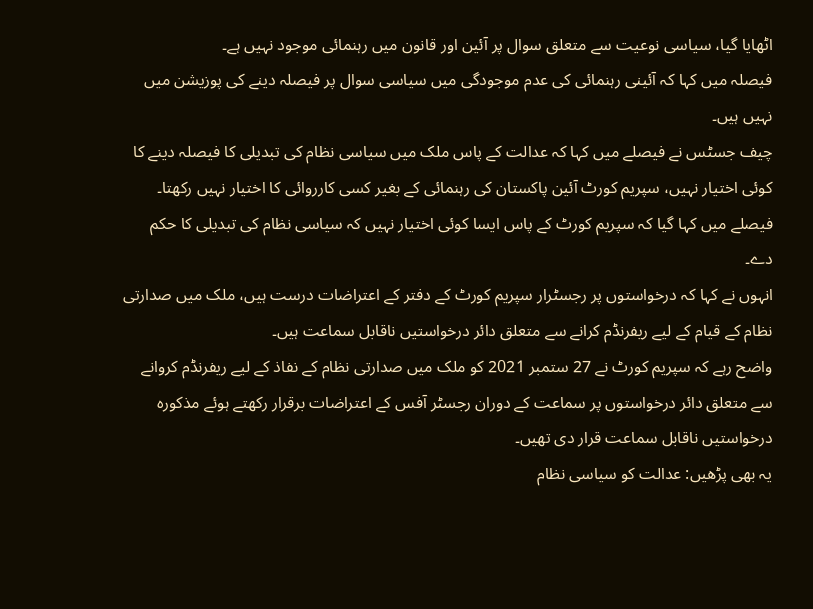اٹھایا گیا، سیاسی نوعیت سے متعلق سوال پر آئین اور قانون میں رہنمائی موجود نہیں ہے۔
فیصلہ میں کہا کہ آئینی رہنمائی کی عدم موجودگی میں سیاسی سوال پر فیصلہ دینے کی پوزیشن میں نہیں ہیں۔
چیف جسٹس نے فیصلے میں کہا کہ عدالت کے پاس ملک میں سیاسی نظام کی تبدیلی کا فیصلہ دینے کا کوئی اختیار نہیں، سپریم کورٹ آئین پاکستان کی رہنمائی کے بغیر کسی کارروائی کا اختیار نہیں رکھتا۔
فیصلے میں کہا گیا کہ سپریم کورٹ کے پاس ایسا کوئی اختیار نہیں کہ سیاسی نظام کی تبدیلی کا حکم دے۔
انہوں نے کہا کہ درخواستوں پر رجسٹرار سپریم کورٹ کے دفتر کے اعتراضات درست ہیں، ملک میں صدارتی نظام کے قیام کے لیے ریفرنڈم کرانے سے متعلق دائر درخواستیں ناقابل سماعت ہیں۔
واضح رہے کہ سپریم کورٹ نے 27 ستمبر 2021 کو ملک میں صدارتی نظام کے نفاذ کے لیے ریفرنڈم کروانے سے متعلق دائر درخواستوں پر سماعت کے دوران رجسٹر آفس کے اعتراضات برقرار رکھتے ہوئے مذکورہ درخواستیں ناقابل سماعت قرار دی تھیں۔
یہ بھی پڑھیں: عدالت کو سیاسی نظام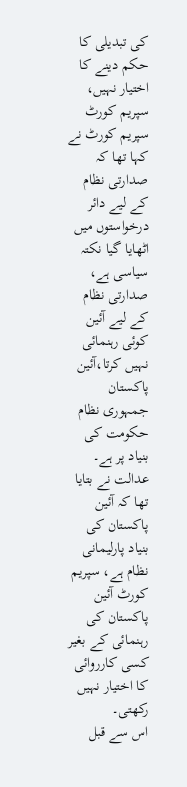کی تبدیلی کا حکم دینے کا اختیار نہیں، سپریم کورٹ
سپریم کورٹ نے کہا تھا کہ صدارتی نظام کے لیے دائر درخواستوں میں اٹھایا گیا نکتہ سیاسی ہے، صدارتی نظام کے لیے آئین کوئی رہنمائی نہیں کرتا،آئین پاکستان جمہوری نظام حکومت کی بنیاد پر ہے۔
عدالت نے بتایا تھا کہ آئین پاکستان کی بنیاد پارلیمانی نظام ہے، سپریم کورٹ آئین پاکستان کی رہنمائی کے بغیر کسی کارروائی کا اختیار نہیں رکھتی۔
اس سے قبل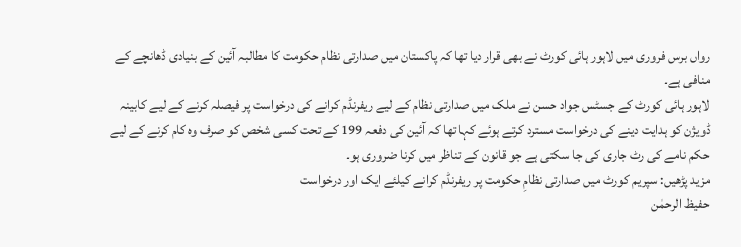رواں برس فروری میں لاہور ہائی کورٹ نے بھی قرار دیا تھا کہ پاکستان میں صدارتی نظام حکومت کا مطالبہ آئین کے بنیادی ڈھانچے کے منافی ہے۔
لاہور ہائی کورٹ کے جسٹس جواد حسن نے ملک میں صدارتی نظام کے لیے ریفرنڈم کرانے کی درخواست پر فیصلہ کرنے کے لیے کابینہ ڈویژن کو ہدایت دینے کی درخواست مسترد کرتے ہوئے کہا تھا کہ آئین کی دفعہ 199 کے تحت کسی شخص کو صرف وہ کام کرنے کے لیے حکم نامے کی رٹ جاری کی جا سکتی ہے جو قانون کے تناظر میں کرنا ضروری ہو۔
مزید پڑھیں: سپریم کورٹ میں صدارتی نظامِ حکومت پر ریفرنڈم کرانے کیلئے ایک اور درخواست
حفیظ الرحمٰن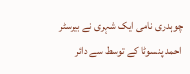چوہدری نامی ایک شہری نے بیرسٹر احمد پنسوٹا کے توسط سے دائر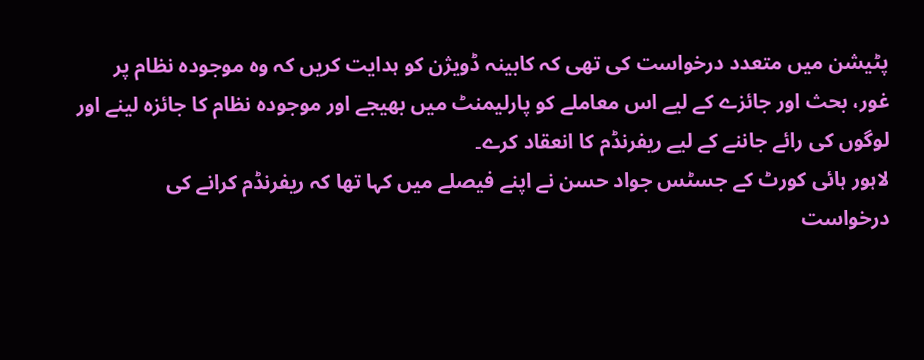پٹیشن میں متعدد درخواست کی تھی کہ کابینہ ڈویژن کو ہدایت کریں کہ وہ موجودہ نظام پر غور، بحث اور جائزے کے لیے اس معاملے کو پارلیمنٹ میں بھیجے اور موجودہ نظام کا جائزہ لینے اور لوگوں کی رائے جاننے کے لیے ریفرنڈم کا انعقاد کرے۔
لاہور ہائی کورٹ کے جسٹس جواد حسن نے اپنے فیصلے میں کہا تھا کہ ریفرنڈم کرانے کی درخواست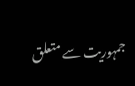جمہوریت سے متعلق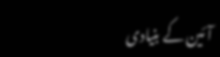آئین کے بنیادی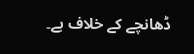ڈھانچے کے خلاف ہے۔